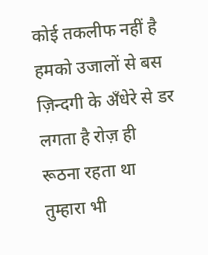कोई तकलीफ नहीं है हमको उजालों से बस ज़िन्दगी के अँधेरे से डर लगता है रोज़ ही रूठना रहता था तुम्हारा भी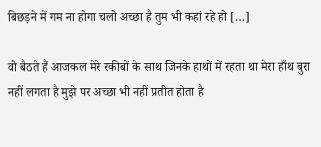बिछड़ने में गम ना होगा चलो अच्छा है तुम भी कहां रहे हो […]

वो बैठते हैं आजकल मेरे रकीबों के साथ जिनके हाथों में रहता था मेरा हाँथ बुरा नहीं लगता है मुझे पर अच्छा भी नहीं प्रतीत होता है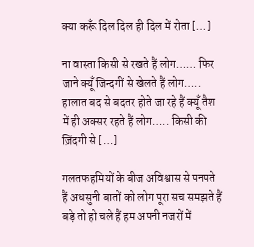क्या करूँ दिल दिल ही दिल में रोता […]

ना वास्ता किसी से रखते हैं लोग…… फिर जाने क्यूँ जिन्दगीं से खेलते हैं लोग….. हालात बद से बदतर होते जा रहे हैं क्यूँ तैश में ही अक्सर रहते हैं लोग….. किसी की ज़िंदगी से […]

गलतफहमियों के बीज अविश्वास से पनपते हैं अधसुनी बातों को लोग पूरा सच समझते हैं बड़े तो हो चले हैं हम अपनी नजरों में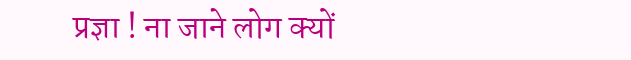प्रज्ञा ! ना जाने लोग क्यों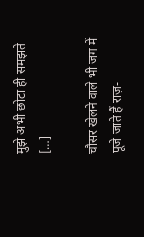मुझे अभी छोटा ही समझते […]

चौसर खेलने वाले भी जग में पूजे जाते हैं राज़-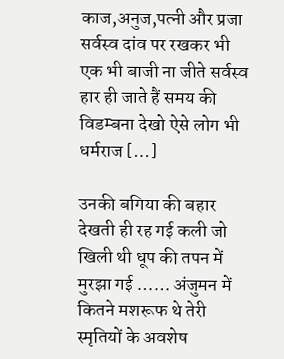काज,अनुज,पत्नी और प्रजा सर्वस्व दांव पर रखकर भी एक भी बाजी ना जीते सर्वस्व हार ही जाते हैं समय की विडम्बना देखो ऐसे लोग भी धर्मराज […]

उनकी बगिया की बहार देखती ही रह गई कली जो खिली थी धूप की तपन में मुरझा गई …… अंजुमन में कितने मशरूफ थे तेरी स्मृतियों के अवशेष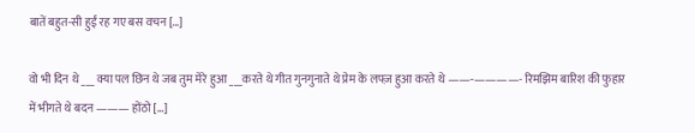बातें बहुत-सी हुईं रह गए बस वचन […]

वो भी दिन थे ___ क्या पल छिन थे जब तुम मेरे हुआ ___करते थे गीत गुनगुनाते थे प्रेम के लफ्ज़ हुआ करते थे ——‐————- रिमझिम बारिश की फुहार में भीगते थे बदन ——— होंठो […]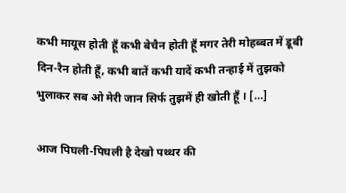कभी मायूस होती हूँ कभी बेचैन होती हूँ मगर तेरी मोहब्बत में डूबी दिन-रैन होती हूँ, कभी बातें कभी यादें कभी तन्हाई में तुझको भुलाकर सब ओ मेरी जान सिर्फ तुझमें ही खोती हूँ । […]

आज पिघली-पिघली है देखो पथ्थर की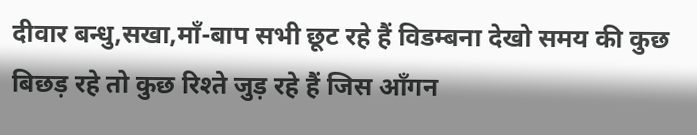दीवार बन्धु,सखा,माँ-बाप सभी छूट रहे हैं विडम्बना देखो समय की कुछ बिछड़ रहे तो कुछ रिश्ते जुड़ रहे हैं जिस आँगन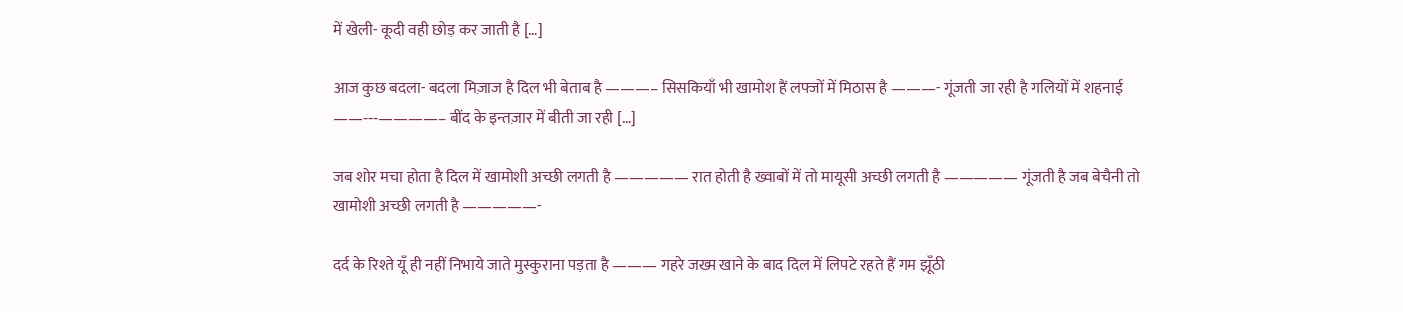में खेली- कूदी वही छोड़ कर जाती है […]

आज कुछ बदला- बदला मिज़ाज है दिल भी बेताब है ———– सिसकियाँ भी खामोश हैं लफ्जों में मिठास है ———- गूंजती जा रही है गलियों में शहनाई ——‐‐‐————– बींद के इन्तज़ार में बीती जा रही […]

जब शोर मचा होता है दिल में खामोशी अच्छी लगती है ————— रात होती है ख्वाबों में तो मायूसी अच्छी लगती है ————— गूंजती है जब बेचैनी तो खामोशी अच्छी लगती है —————-

दर्द के रिश्ते यूँ ही नहीं निभाये जाते मुस्कुराना पड़ता है ——— गहरे जख्म खाने के बाद दिल में लिपटे रहते हैं गम झूँठी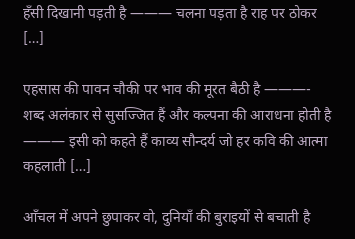हँसी दिखानी पड़ती है ——— चलना पड़ता है राह पर ठोकर […]

एहसास की पावन चौकी पर भाव की मूरत बैठी है ———- शब्द अलंकार से सुसज्जित हैं और कल्पना की आराधना होती है ——— इसी को कहते हैं काव्य सौन्दर्य जो हर कवि की आत्मा कहलाती […]

आँचल में अपने छुपाकर वो, दुनियाँ की बुराइयों से बचाती है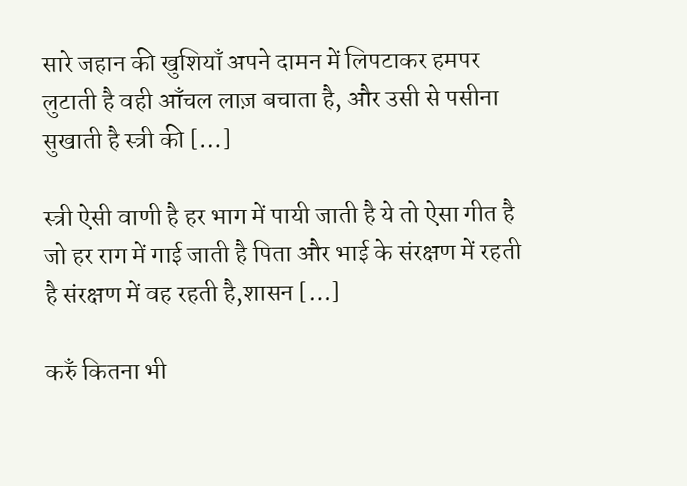सारे जहान की खुशियाँ अपने दामन में लिपटाकर हमपर लुटाती है वही आँचल लाज़ बचाता है, और उसी से पसीना सुखाती है स्त्री की […]

स्त्री ऐसी वाणी है हर भाग में पायी जाती है ये तो ऐसा गीत है जो हर राग में गाई जाती है पिता और भाई के संरक्षण में रहती है संरक्षण में वह रहती है,शासन […]

करुँ कितना भी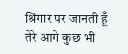श्रिंगार पर जानती हूँ तेरे आगे कुछ भी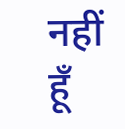नहीं हूँ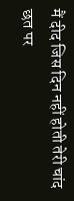मैं दीद जिस दिन नहीं होती तेरी चांद छत पर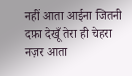नहीं आता आईना जितनी दफ़ा देखूँ तेरा ही चेहरा नज़र आता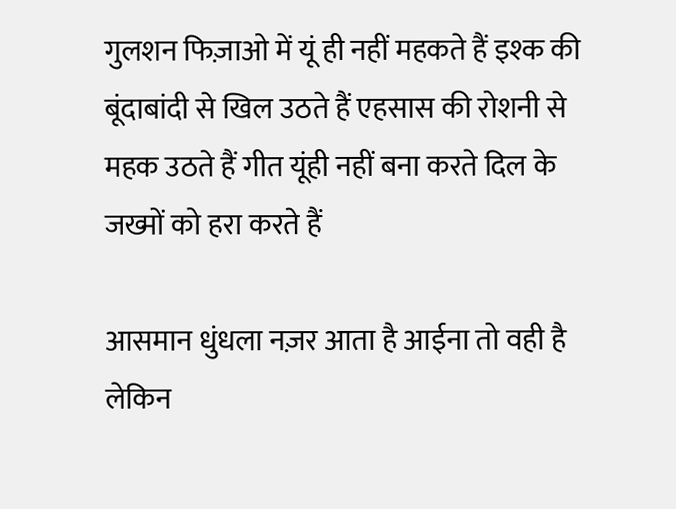गुलशन फिज़ाओ में यूं ही नहीं महकते हैं इश्क की बूंदाबांदी से खिल उठते हैं एहसास की रोशनी से महक उठते हैं गीत यूंही नहीं बना करते दिल के जख्मों को हरा करते हैं

आसमान धुंधला नज़र आता है आईना तो वही है लेकिन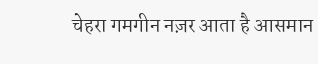चेहरा गमगीन नज़र आता है आसमान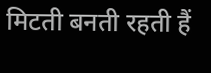मिटती बनती रहती हैं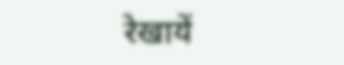रेखायें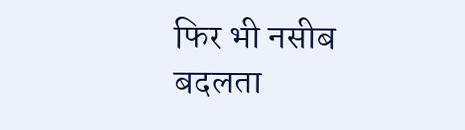फिर भी नसीब बदलता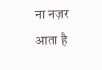ना नज़र आता है